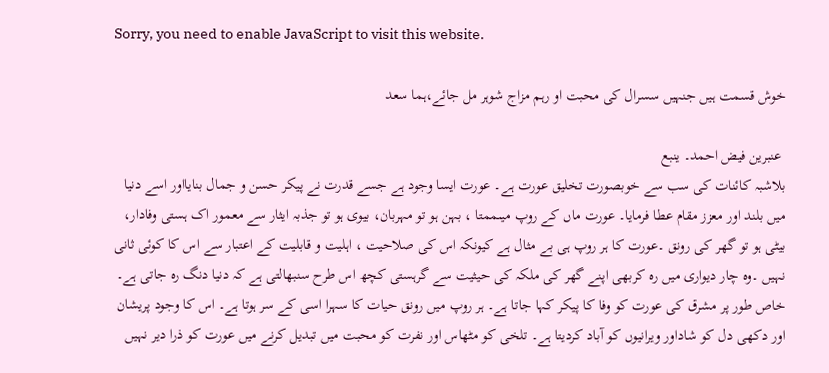Sorry, you need to enable JavaScript to visit this website.

خوش قسمت ہیں جنہیں سسرال کی محبت او رہم مزاج شوہر مل جائے،ہما سعد

 عنبرین فیض احمد۔ ینبع
بلاشبہ کائنات کی سب سے خوبصورت تخلیق عورت ہے۔ عورت ایسا وجود ہے جسے قدرت نے پیکر حسن و جمال بنایااور اسے دنیا میں بلند اور معزز مقام عطا فرمایا۔ عورت ماں کے روپ میںممتا ، بہن ہو تو مہربان، بیوی ہو تو جذبہ ایثار سے معمور اک ہستی وفادار، بیٹی ہو تو گھر کی رونق ۔عورت کا ہر روپ ہی بے مثال ہے کیونکہ اس کی صلاحیت ، اہلیت و قابلیت کے اعتبار سے اس کا کوئی ثانی نہیں ۔وہ چار دیواری میں رہ کربھی اپنے گھر کی ملکہ کی حیثیت سے گرہستی کچھ اس طرح سنبھالتی ہے کہ دنیا دنگ رہ جاتی ہے۔ خاص طور پر مشرق کی عورت کو وفا کا پیکر کہا جاتا ہے۔ ہر روپ میں رونق حیات کا سہرا اسی کے سر ہوتا ہے۔ اس کا وجود پریشان اور دکھی دل کو شاداور ویرانیوں کو آباد کردیتا ہے۔ تلخی کو مٹھاس اور نفرت کو محبت میں تبدیل کرنے میں عورت کو ذرا دیر نہیں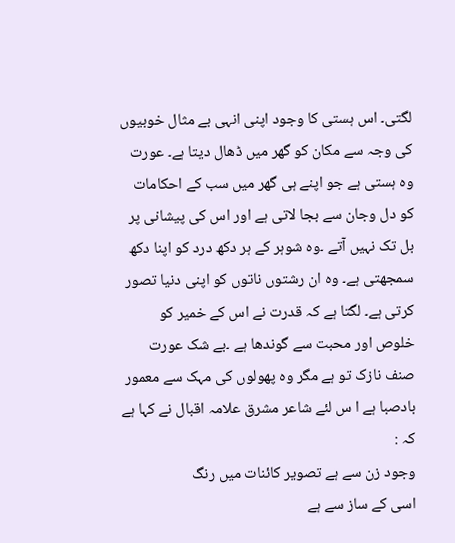لگتی۔ اس ہستی کا وجود اپنی انہی بے مثال خوبیوں کی وجہ سے مکان کو گھر میں ڈھال دیتا ہے۔ عورت وہ ہستی ہے جو اپنے ہی گھر میں سب کے احکامات کو دل وجان سے بجا لاتی ہے اور اس کی پیشانی پر بل تک نہیں آتے ۔وہ شوہر کے ہر دکھ درد کو اپنا دکھ سمجھتی ہے۔ وہ ان رشتوں ناتوں کو اپنی دنیا تصور کرتی ہے۔ لگتا ہے کہ قدرت نے اس کے خمیر کو خلوص اور محبت سے گوندھا ہے ۔بے شک عورت صنف نازک تو ہے مگر وہ پھولوں کی مہک سے معمور بادصبا ہے ا س لئے شاعر مشرق علامہ اقبال نے کہا ہے کہ :
وجود زن سے ہے تصویر کائنات میں رنگ
اسی کے ساز سے ہے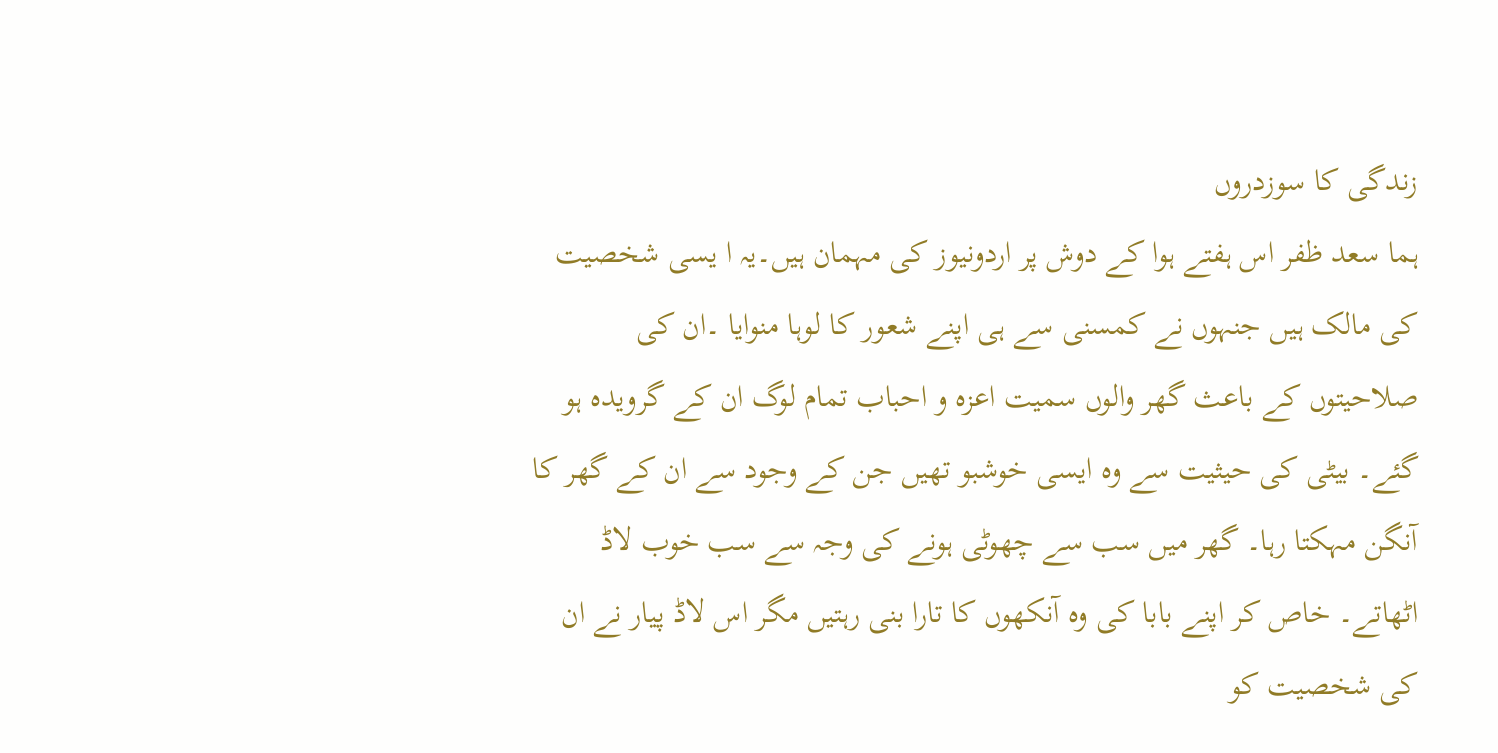زندگی کا سوزدروں
ہما سعد ظفر اس ہفتے ہوا کے دوش پر اردونیوز کی مہمان ہیں۔یہ ا یسی شخصیت کی مالک ہیں جنہوں نے کمسنی سے ہی اپنے شعور کا لوہا منوایا ۔ان کی صلاحیتوں کے باعث گھر والوں سمیت اعزہ و احباب تمام لوگ ان کے گرویدہ ہو گئے۔ بیٹی کی حیثیت سے وہ ایسی خوشبو تھیں جن کے وجود سے ان کے گھر کا آنگن مہکتا رہا۔ گھر میں سب سے چھوٹی ہونے کی وجہ سے سب خوب لاڈ اٹھاتے۔ خاص کر اپنے بابا کی وہ آنکھوں کا تارا بنی رہتیں مگر اس لاڈ پیار نے ان کی شخصیت کو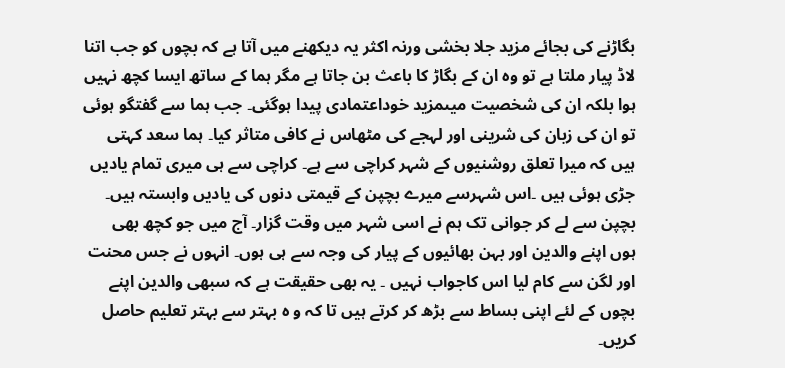بگاڑنے کی بجائے مزید جلا بخشی ورنہ اکثر یہ دیکھنے میں آتا ہے کہ بچوں کو جب اتنا لاڈ پیار ملتا ہے تو وہ ان کے بگاڑ کا باعث بن جاتا ہے مگر ہما کے ساتھ ایسا کچھ نہیں ہوا بلکہ ان کی شخصیت میںمزید خوداعتمادی پیدا ہوگئی۔ جب ہما سے گفتگو ہوئی تو ان کی زبان کی شرینی اور لہجے کی مٹھاس نے کافی متاثر کیا۔ ہما سعد کہتی ہیں کہ میرا تعلق روشنیوں کے شہر کراچی سے ہے۔ کراچی سے ہی میری تمام یادیں جڑی ہوئی ہیں ۔اس شہرسے میرے بچپن کے قیمتی دنوں کی یادیں وابستہ ہیں۔ بچپن سے لے کر جوانی تک ہم نے اسی شہر میں وقت گزار۔ آج میں جو کچھ بھی ہوں اپنے والدین اور بہن بھائیوں کے پیار کی وجہ سے ہی ہوں۔ انہوں نے جس محنت اور لگن سے کام لیا اس کاجواب نہیں ۔ یہ بھی حقیقت ہے کہ سبھی والدین اپنے بچوں کے لئے اپنی بساط سے بڑھ کر کرتے ہیں تا کہ و ہ بہتر سے بہتر تعلیم حاصل کریں۔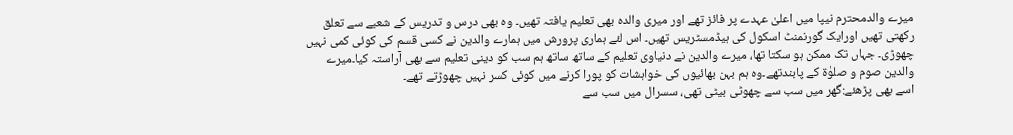میرے والدمحترم نیپا میں اعلیٰ عہدے پر فائز تھے اور میری والدہ بھی تعلیم یافتہ تھیں۔ وہ بھی درس و تدریس کے شعبے سے تعلق رکھتی تھیں اورایک گورنمنٹ اسکول کی ہیڈمسٹریس تھیں۔ اس لئے ہماری پرورش میں ہمارے والدین نے کسی قسم کی کوئی کمی نہیں چھوڑی۔ جہاں تک ممکن ہو سکتا تھا، میرے والدین نے دنیاوی تعلیم کے ساتھ ساتھ ہم سب کو دینی تعلیم سے بھی آراستہ کیا۔میرے والدین صوم و صلوٰة کے پابندتھے۔وہ ہم بہن بھائیوں کی خواہشات کو پورا کرنے میں کوئی کسر نہیں چھوڑتے تھے۔
اسے بھی پڑھئے:گھر میں سب سے چھوٹی بیٹی تھی، سسرال میں سب سے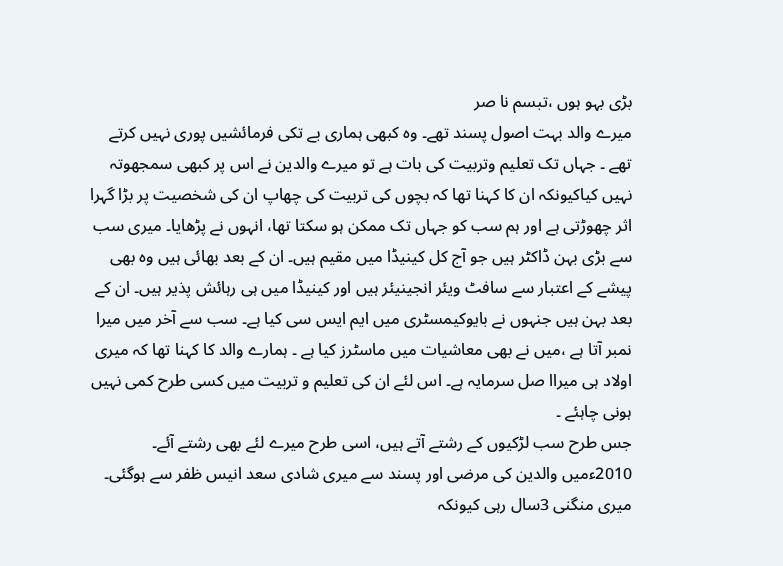بڑی بہو ہوں ،تبسم نا صر
میرے والد بہت اصول پسند تھے۔ وہ کبھی ہماری بے تکی فرمائشیں پوری نہیں کرتے تھے ۔ جہاں تک تعلیم وتربیت کی بات ہے تو میرے والدین نے اس پر کبھی سمجھوتہ نہیں کیاکیونکہ ان کا کہنا تھا کہ بچوں کی تربیت کی چھاپ ان کی شخصیت پر بڑا گہرا اثر چھوڑتی ہے اور ہم سب کو جہاں تک ممکن ہو سکتا تھا، انہوں نے پڑھایا۔ میری سب سے بڑی بہن ڈاکٹر ہیں جو آج کل کینیڈا میں مقیم ہیں۔ ان کے بعد بھائی ہیں وہ بھی پیشے کے اعتبار سے سافٹ ویئر انجینیئر ہیں اور کینیڈا میں ہی رہائش پذیر ہیں۔ ان کے بعد بہن ہیں جنہوں نے بایوکیمسٹری میں ایم ایس سی کیا ہے۔ سب سے آخر میں میرا نمبر آتا ہے ،میں نے بھی معاشیات میں ماسٹرز کیا ہے ۔ ہمارے والد کا کہنا تھا کہ میری اولاد ہی میراا صل سرمایہ ہے۔ اس لئے ان کی تعلیم و تربیت میں کسی طرح کمی نہیں ہونی چاہئے ۔
جس طرح سب لڑکیوں کے رشتے آتے ہیں، اسی طرح میرے لئے بھی رشتے آئے۔ 2010ءمیں والدین کی مرضی اور پسند سے میری شادی سعد انیس ظفر سے ہوگئی۔ میری منگنی 3سال رہی کیونکہ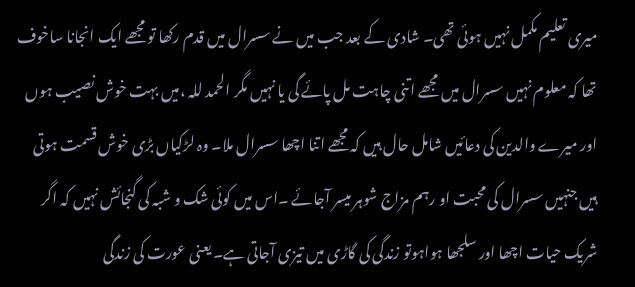میری تعلیم مکمل نہیں ہوئی تھی۔ شادی کے بعد جب میں نے سسرال میں قدم رکھا تو مجھے ایک انجانا ساخوف تھا کہ معلوم نہیں سسرال میں مجھے اتنی چاہت مل پائے گی یا نہیں مگر الحمد للہ ،میں بہت خوش نصیب ہوں اور میرے والدین کی دعائیں شامل حال ہیں کہ مجھے اتنا اچھا سسرال ملا۔ وہ لڑکیاں بڑی خوش قسمت ہوتی ہیں جنہیں سسرال کی محبت او رہم مزاج شوہر میسر آجائے ۔اس میں کوئی شک و شبہ کی گنجائش نہیں کہ اگر شریک حیات اچھا اور سلجھا ہواہوتو زندگی کی گاڑی میں تیزی آجاتی ہے۔ یعنی عورت کی زندگی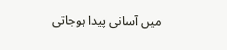میں آسانی پیدا ہوجاتی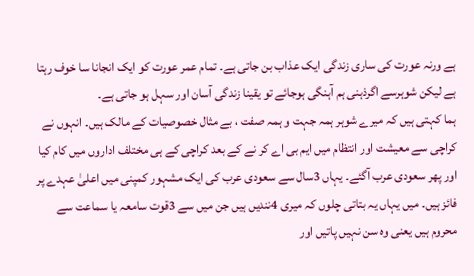ہے ورنہ عورت کی ساری زندگی ایک عذاب بن جاتی ہے۔ تمام عمر عورت کو ایک انجانا سا خوف رہتا ہے لیکن شوہرسے اگرذہنی ہم آہنگی ہوجائے تو یقینا زندگی آسان اور سہل ہو جاتی ہے۔
ہما کہتی ہیں کہ میرے شوہر ہمہ جہت و ہمہ صفت ، بے مثال خصوصیات کے مالک ہیں۔ انہوں نے کراچی سے معیشت اور انتظام میں ایم بی اے کر نے کے بعد کراچی کے ہی مختلف اداروں میں کام کیا اور پھر سعودی عرب آگئے۔ یہاں 3سال سے سعودی عرب کی ایک مشہور کمپنی میں اعلیٰ عہدے پر فائز ہیں۔ میں یہاں یہ بتاتی چلوں کہ میری 4نندیں ہیں جن میں سے 3قوت سامعہ یا سماعت سے محروم ہیں یعنی وہ سن نہیں پاتیں اور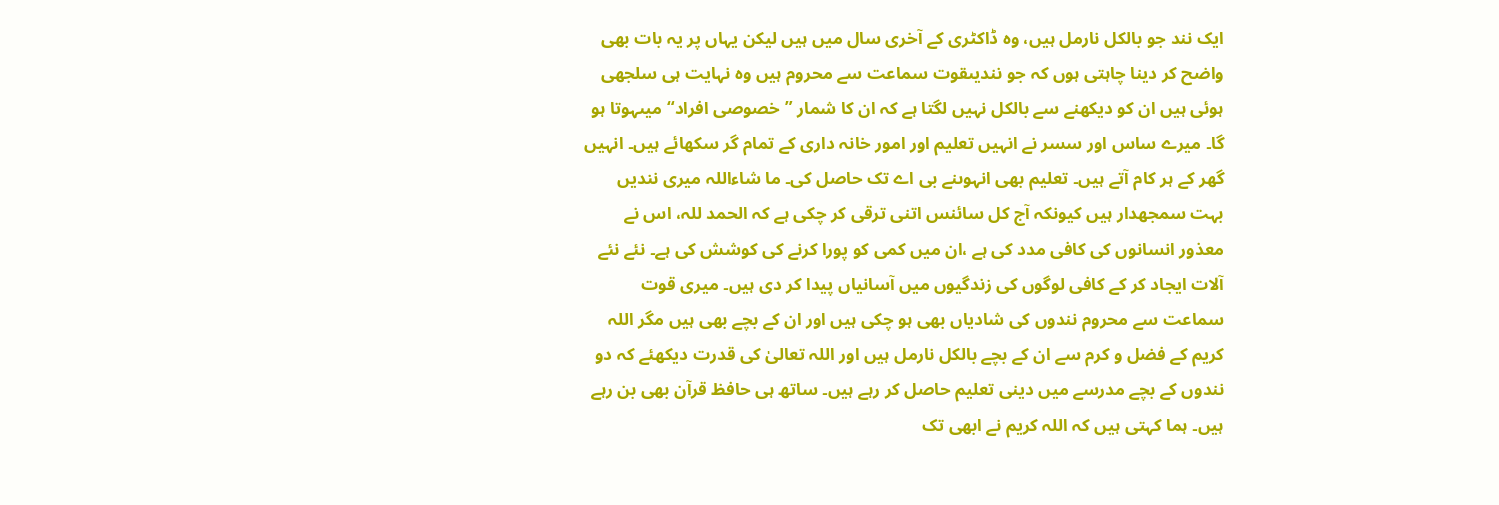ایک نند جو بالکل نارمل ہیں، وہ ڈاکٹری کے آخری سال میں ہیں لیکن یہاں پر یہ بات بھی واضح کر دینا چاہتی ہوں کہ جو نندیںقوت سماعت سے محروم ہیں وہ نہایت ہی سلجھی ہوئی ہیں ان کو دیکھنے سے بالکل نہیں لگتا ہے کہ ان کا شمار ”خصوصی افراد“ میںہوتا ہو گا۔ میرے ساس اور سسر نے انہیں تعلیم اور امور خانہ داری کے تمام گر سکھائے ہیں۔ انہیں گھر کے ہر کام آتے ہیں۔ تعلیم بھی انہوںنے بی اے تک حاصل کی۔ ما شاءاللہ میری نندیں بہت سمجھدار ہیں کیونکہ آج کل سائنس اتنی ترقی کر چکی ہے کہ الحمد للہ، اس نے معذور انسانوں کی کافی مدد کی ہے ،ان میں کمی کو پورا کرنے کی کوشش کی ہے۔ نئے نئے آلات ایجاد کر کے کافی لوگوں کی زندگیوں میں آسانیاں پیدا کر دی ہیں۔ میری قوت سماعت سے محروم نندوں کی شادیاں بھی ہو چکی ہیں اور ان کے بچے بھی ہیں مگر اللہ کریم کے فضل و کرم سے ان کے بچے بالکل نارمل ہیں اور اللہ تعالیٰ کی قدرت دیکھئے کہ دو نندوں کے بچے مدرسے میں دینی تعلیم حاصل کر رہے ہیں۔ ساتھ ہی حافظ قرآن بھی بن رہے ہیں۔ ہما کہتی ہیں کہ اللہ کریم نے ابھی تک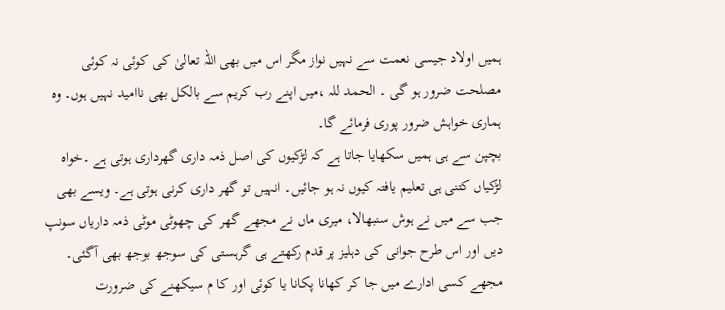ہمیں اولاد جیسی نعمت سے نہیں نواز مگر اس میں بھی اللہ تعالیٰ کی کوئی نہ کوئی مصلحت ضرور ہو گی ۔ الحمد للہ ،میں اپنے رب کریم سے بالکل بھی ناامید نہیں ہوں۔ وہ ہماری خواہش ضرور پوری فرمائے گا۔
بچپن سے ہی ہمیں سکھایا جاتا ہے کہ لڑکیوں کی اصل ذمہ داری گھرداری ہوتی ہے ۔خواہ لڑکیاں کتنی ہی تعلیم یافتہ کیوں نہ ہو جائیں۔ انہیں تو گھر داری کرنی ہوتی ہے۔ ویسے بھی جب سے میں نے ہوش سنبھالا، میری ماں نے مجھے گھر کی چھوٹی موٹی ذمہ داریاں سونپ دیں اور اس طرح جوانی کی دہلیز پر قدم رکھتے ہی گرہستی کی سوجھ بوجھ بھی آگئی۔ مجھے کسی ادارے میں جا کر کھانا پکانا یا کوئی اور کا م سیکھنے کی ضرورت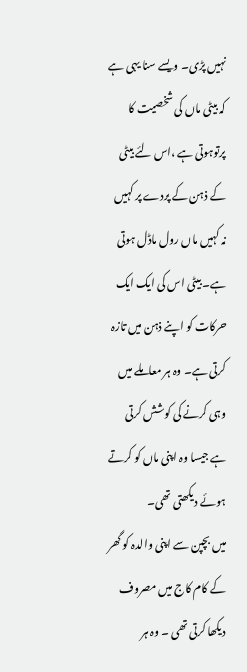نہیں پڑی۔ ویسے سنا یہی ہے کہ بیٹی ماں کی شخصیت کا پرتوہوتی ہے ،اس لئے بیٹی کے ذہن کے پردے پر کہیں نہ کہیں ماں رول ماڈل ہوتی ہے۔ بیٹی اس کی ایک ایک حرکات کو اپنے ذہن میں تازہ کرتی ہے۔ وہ ہر معاملے میں وہی کرنے کی کوشش کرتی ہے جیسا وہ اپنی ماں کو کرتے ہوئے دیکھتی تھی۔
میں بچپن سے اپنی والدہ کو گھر کے کام کاج میں مصروف دیکھا کرتی تھی ۔ وہ ہر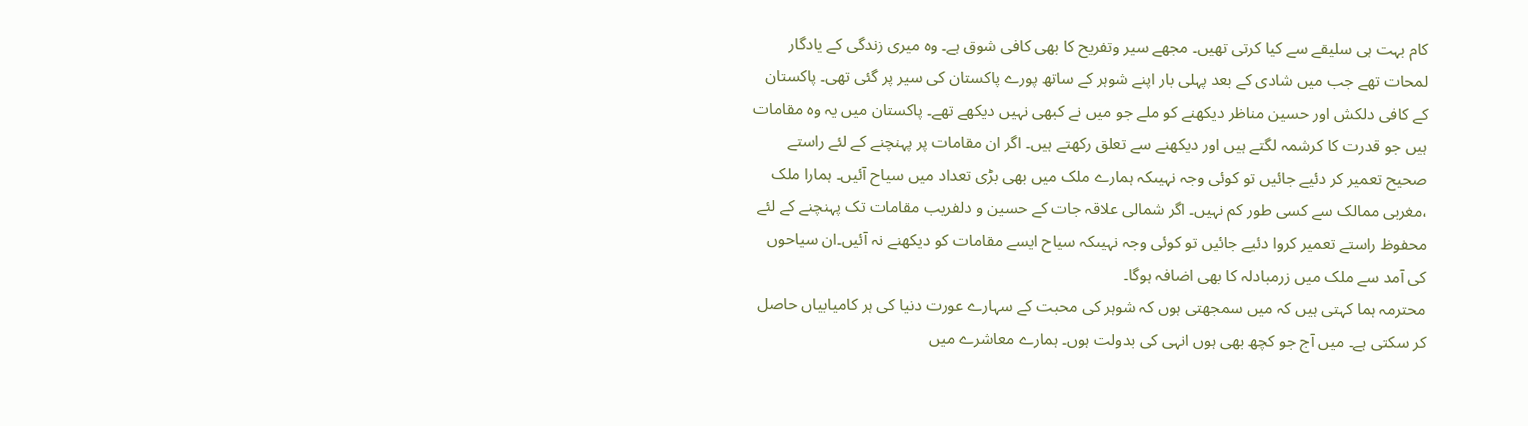کام بہت ہی سلیقے سے کیا کرتی تھیں۔ مجھے سیر وتفریح کا بھی کافی شوق ہے۔ وہ میری زندگی کے یادگار لمحات تھے جب میں شادی کے بعد پہلی بار اپنے شوہر کے ساتھ پورے پاکستان کی سیر پر گئی تھی۔ پاکستان کے کافی دلکش اور حسین مناظر دیکھنے کو ملے جو میں نے کبھی نہیں دیکھے تھے۔ پاکستان میں یہ وہ مقامات ہیں جو قدرت کا کرشمہ لگتے ہیں اور دیکھنے سے تعلق رکھتے ہیں۔ اگر ان مقامات پر پہنچنے کے لئے راستے صحیح تعمیر کر دئیے جائیں تو کوئی وجہ نہیںکہ ہمارے ملک میں بھی بڑی تعداد میں سیاح آئیں۔ ہمارا ملک ،مغربی ممالک سے کسی طور کم نہیں۔ اگر شمالی علاقہ جات کے حسین و دلفریب مقامات تک پہنچنے کے لئے محفوظ راستے تعمیر کروا دئیے جائیں تو کوئی وجہ نہیںکہ سیاح ایسے مقامات کو دیکھنے نہ آئیں۔ان سیاحوں کی آمد سے ملک میں زرمبادلہ کا بھی اضافہ ہوگا۔
محترمہ ہما کہتی ہیں کہ میں سمجھتی ہوں کہ شوہر کی محبت کے سہارے عورت دنیا کی ہر کامیابیاں حاصل کر سکتی ہے۔ میں آج جو کچھ بھی ہوں انہی کی بدولت ہوں۔ ہمارے معاشرے میں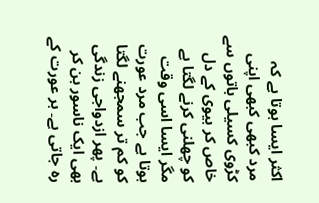اکثر ایسا ہوتا ہے کہ مرد کبھی کبھی اپنی کڑوی کسیلی باتوں سے خاص کر بیوی کے دل کو چھلنی کرنے لگتا ہے مگر ایسا اسی وقت ہوتا ہے جب مرد عورت کو کم تر سمجھنے لگتا ہے۔ پھر ازدواجی زندگی بھی ایک ناسور بن کر رہ جاتی ہے۔ ہر عورت کے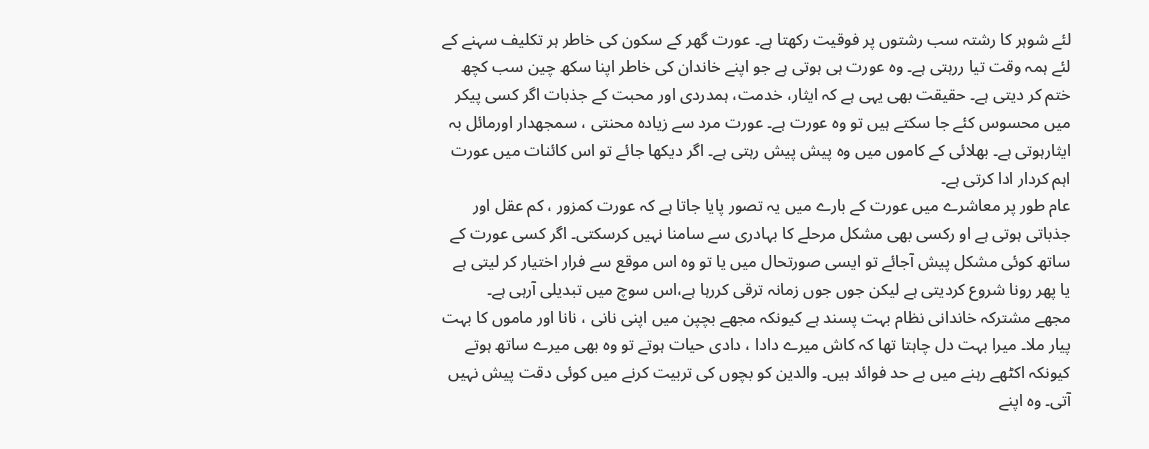لئے شوہر کا رشتہ سب رشتوں پر فوقیت رکھتا ہے۔ عورت گھر کے سکون کی خاطر ہر تکلیف سہنے کے لئے ہمہ وقت تیا ررہتی ہے۔ وہ عورت ہی ہوتی ہے جو اپنے خاندان کی خاطر اپنا سکھ چین سب کچھ ختم کر دیتی ہے۔ حقیقت بھی یہی ہے کہ ایثار، خدمت، ہمدردی اور محبت کے جذبات اگر کسی پیکر میں محسوس کئے جا سکتے ہیں تو وہ عورت ہے۔ عورت مرد سے زیادہ محنتی ، سمجھدار اورمائل بہ ایثارہوتی ہے۔ بھلائی کے کاموں میں وہ پیش پیش رہتی ہے۔ اگر دیکھا جائے تو اس کائنات میں عورت اہم کردار ادا کرتی ہے۔
عام طور پر معاشرے میں عورت کے بارے میں یہ تصور پایا جاتا ہے کہ عورت کمزور ، کم عقل اور جذباتی ہوتی ہے او رکسی بھی مشکل مرحلے کا بہادری سے سامنا نہیں کرسکتی۔ اگر کسی عورت کے ساتھ کوئی مشکل پیش آجائے تو ایسی صورتحال میں یا تو وہ اس موقع سے فرار اختیار کر لیتی ہے یا پھر رونا شروع کردیتی ہے لیکن جوں جوں زمانہ ترقی کررہا ہے،اس سوچ میں تبدیلی آرہی ہے۔
مجھے مشترکہ خاندانی نظام بہت پسند ہے کیونکہ مجھے بچپن میں اپنی نانی ، نانا اور ماموں کا بہت پیار ملا۔ میرا بہت دل چاہتا تھا کہ کاش میرے دادا ، دادی حیات ہوتے تو وہ بھی میرے ساتھ ہوتے کیونکہ اکٹھے رہنے میں بے حد فوائد ہیں۔ والدین کو بچوں کی تربیت کرنے میں کوئی دقت پیش نہیں آتی۔ وہ اپنے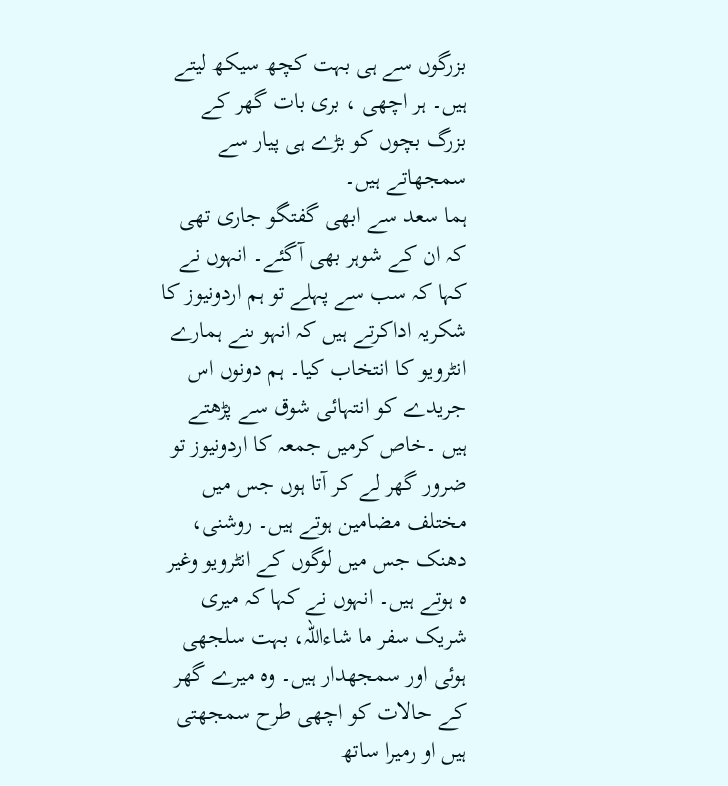بزرگوں سے ہی بہت کچھ سیکھ لیتے ہیں۔ ہر اچھی ، بری بات گھر کے بزرگ بچوں کو بڑے ہی پیار سے سمجھاتے ہیں۔
ہما سعد سے ابھی گفتگو جاری تھی کہ ان کے شوہر بھی آگئے۔ انہوں نے کہا کہ سب سے پہلے تو ہم اردونیوز کا شکریہ اداکرتے ہیں کہ انہو ںنے ہمارے انٹرویو کا انتخاب کیا۔ ہم دونوں اس جریدے کو انتہائی شوق سے پڑھتے ہیں ۔خاص کرمیں جمعہ کا اردونیوز تو ضرور گھر لے کر آتا ہوں جس میں مختلف مضامین ہوتے ہیں۔ روشنی، دھنک جس میں لوگوں کے انٹرویو وغیر ہ ہوتے ہیں۔ انہوں نے کہا کہ میری شریک سفر ما شاءاللہ، بہت سلجھی ہوئی اور سمجھدار ہیں۔ وہ میرے گھر کے حالات کو اچھی طرح سمجھتی ہیں او رمیرا ساتھ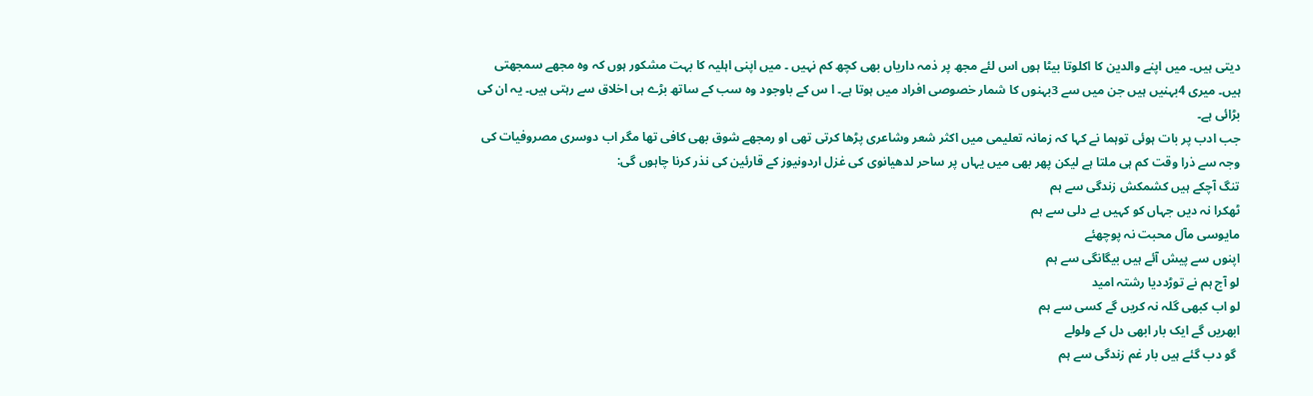دیتی ہیں۔ میں اپنے والدین کا اکلوتا بیٹا ہوں اس لئے مجھ پر ذمہ داریاں بھی کچھ کم نہیں ۔ میں اپنی اہلیہ کا بہت مشکور ہوں کہ وہ مجھے سمجھتی ہیں۔ میری 4بہنیں ہیں جن میں سے 3بہنوں کا شمار خصوصی افراد میں ہوتا ہے۔ ا س کے باوجود وہ سب کے ساتھ بڑے ہی اخلاق سے رہتی ہیں۔ یہ ان کی بڑائی ہے۔
جب ادب پر بات ہوئی توہما نے کہا کہ زمانہ تعلیمی میں اکثر شعر وشاعری پڑھا کرتی تھی او رمجھے شوق بھی کافی تھا مگر اب دوسری مصروفیات کی وجہ سے ذرا وقت کم ہی ملتا ہے لیکن پھر بھی میں یہاں پر ساحر لدھیانوی کی غزل اردونیوز کے قارئین کی نذر کرنا چاہوں گی:
تنگ آچکے ہیں کشمکش زندگی سے ہم
ٹھکرا نہ دیں جہاں کو کہیں بے دلی سے ہم
مایوسی مآل محبت نہ پوچھئے
اپنوں سے پیش آئے ہیں بیگانگی سے ہم
لو آج ہم نے توڑددیا رشتہ امید
لو اب کبھی گلہ نہ کریں گے کسی سے ہم
ابھریں گے ایک بار ابھی دل کے ولولے
 گو دب گئے ہیں بار غم زندگی سے ہم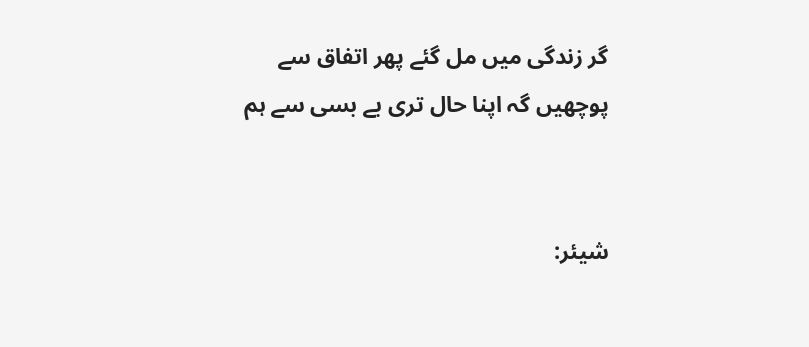گر زندگی میں مل گئے پھر اتفاق سے
پوچھیں گہ اپنا حال تری بے بسی سے ہم


شیئر: